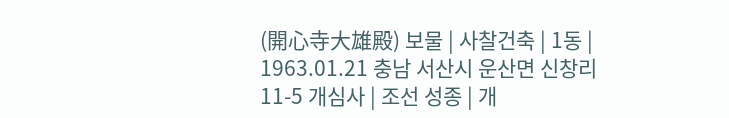(開心寺大雄殿) 보물 | 사찰건축 | 1동 | 1963.01.21 충남 서산시 운산면 신창리 11-5 개심사 | 조선 성종 | 개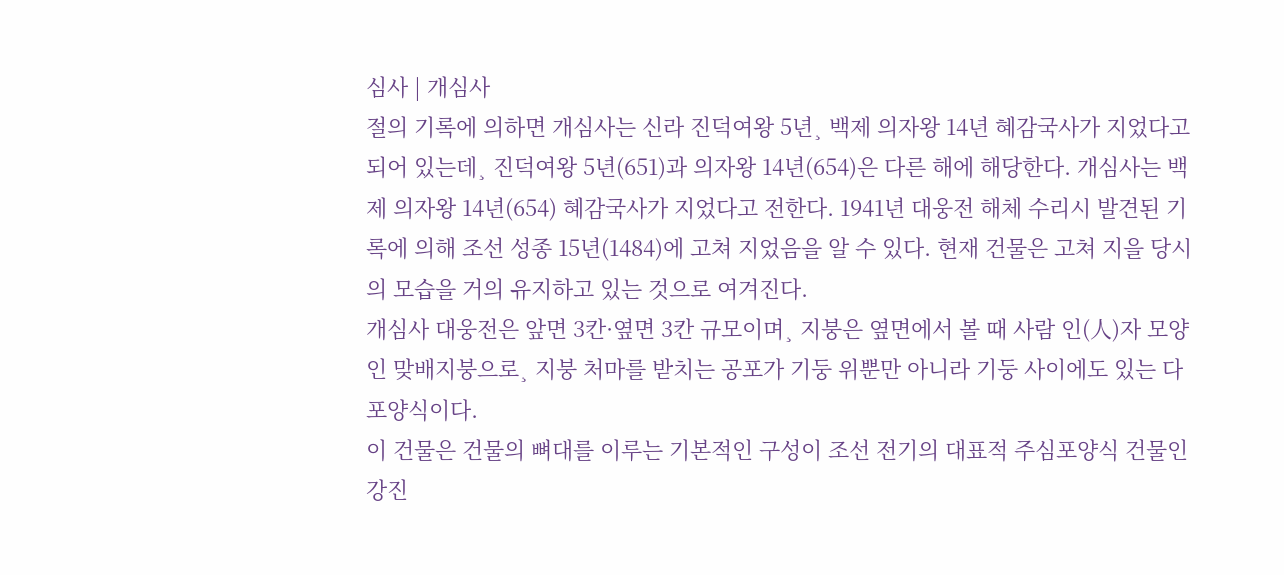심사 | 개심사
절의 기록에 의하면 개심사는 신라 진덕여왕 5년¸ 백제 의자왕 14년 혜감국사가 지었다고 되어 있는데¸ 진덕여왕 5년(651)과 의자왕 14년(654)은 다른 해에 해당한다. 개심사는 백제 의자왕 14년(654) 혜감국사가 지었다고 전한다. 1941년 대웅전 해체 수리시 발견된 기록에 의해 조선 성종 15년(1484)에 고쳐 지었음을 알 수 있다. 현재 건물은 고쳐 지을 당시의 모습을 거의 유지하고 있는 것으로 여겨진다.
개심사 대웅전은 앞면 3칸·옆면 3칸 규모이며¸ 지붕은 옆면에서 볼 때 사람 인(人)자 모양인 맞배지붕으로¸ 지붕 처마를 받치는 공포가 기둥 위뿐만 아니라 기둥 사이에도 있는 다포양식이다.
이 건물은 건물의 뼈대를 이루는 기본적인 구성이 조선 전기의 대표적 주심포양식 건물인 강진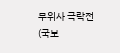무위사 극락전(국보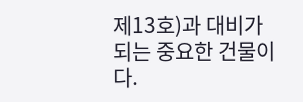제13호)과 대비가 되는 중요한 건물이다.